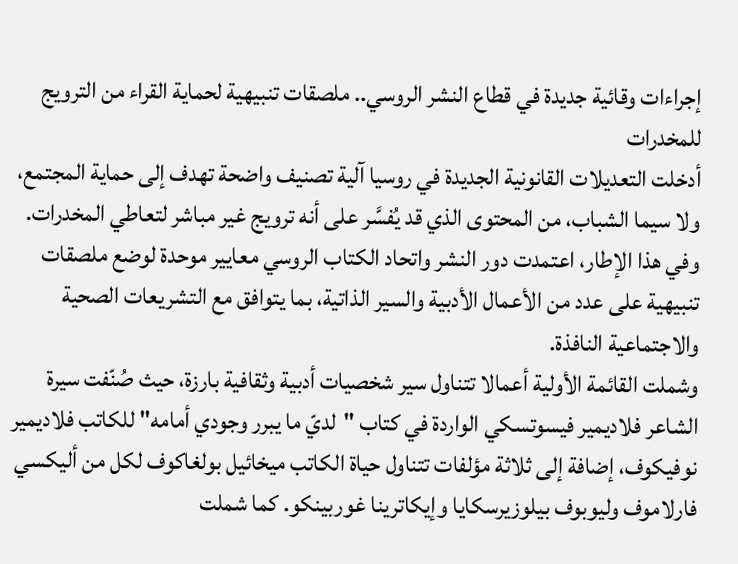إجراءات وقائية جديدة في قطاع النشر الروسي.. ملصقات تنبيهية لحماية القراء من الترويج للمخدرات
أدخلت التعديلات القانونية الجديدة في روسيا آلية تصنيف واضحة تهدف إلى حماية المجتمع، ولا سيما الشباب، من المحتوى الذي قد يُفسَّر على أنه ترويج غير مباشر لتعاطي المخدرات.
وفي هذا الإطار، اعتمدت دور النشر واتحاد الكتاب الروسي معايير موحدة لوضع ملصقات تنبيهية على عدد من الأعمال الأدبية والسير الذاتية، بما يتوافق مع التشريعات الصحية والاجتماعية النافذة.
وشملت القائمة الأولية أعمالا تتناول سير شخصيات أدبية وثقافية بارزة، حيث صُنّفت سيرة الشاعر فلاديمير فيسوتسكي الواردة في كتاب "لديّ ما يبرر وجودي أمامه" للكاتب فلاديمير نوفيكوف، إضافة إلى ثلاثة مؤلفات تتناول حياة الكاتب ميخائيل بولغاكوف لكل من أليكسي فارلاموف وليوبوف بيلوزيرسكايا وإيكاترينا غوربينكو. كما شملت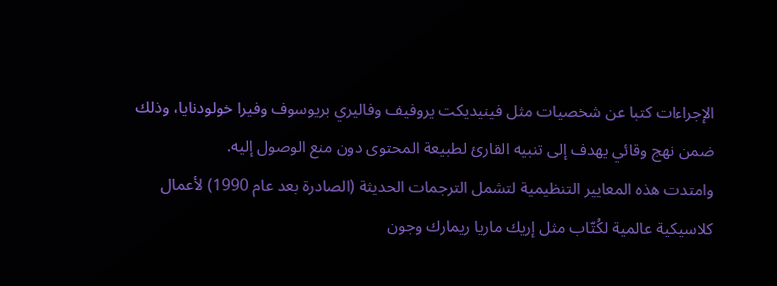الإجراءات كتبا عن شخصيات مثل فينيديكت يروفيف وفاليري بريوسوف وفيرا خولودنايا، وذلك ضمن نهج وقائي يهدف إلى تنبيه القارئ لطبيعة المحتوى دون منع الوصول إليه.
وامتدت هذه المعايير التنظيمية لتشمل الترجمات الحديثة (الصادرة بعد عام 1990) لأعمال كلاسيكية عالمية لكُتّاب مثل إريك ماريا ريمارك وجون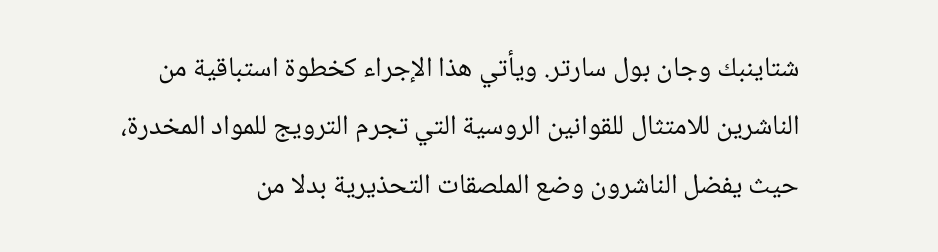شتاينبك وجان بول سارتر. ويأتي هذا الإجراء كخطوة استباقية من الناشرين للامتثال للقوانين الروسية التي تجرم الترويج للمواد المخدرة، حيث يفضل الناشرون وضع الملصقات التحذيرية بدلا من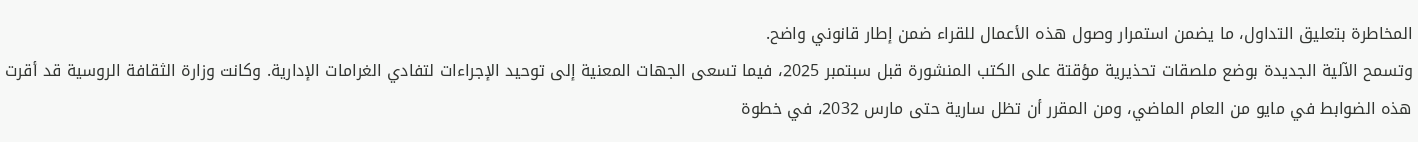المخاطرة بتعليق التداول، ما يضمن استمرار وصول هذه الأعمال للقراء ضمن إطار قانوني واضح.
وتسمح الآلية الجديدة بوضع ملصقات تحذيرية مؤقتة على الكتب المنشورة قبل سبتمبر 2025، فيما تسعى الجهات المعنية إلى توحيد الإجراءات لتفادي الغرامات الإدارية. وكانت وزارة الثقافة الروسية قد أقرت هذه الضوابط في مايو من العام الماضي، ومن المقرر أن تظل سارية حتى مارس 2032، في خطوة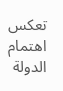تعكس اهتمام الدولة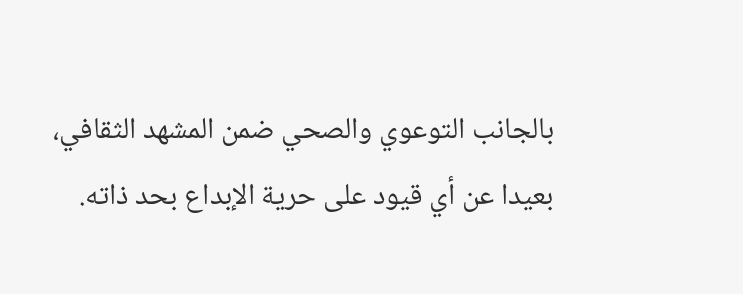بالجانب التوعوي والصحي ضمن المشهد الثقافي، بعيدا عن أي قيود على حرية الإبداع بحد ذاته.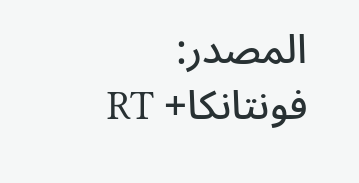المصدر: فونتانكا+ RT